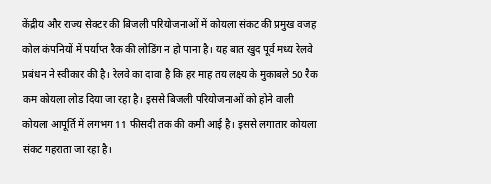केंद्रीय और राज्य सेक्टर की बिजली परियोजनाओं में कोयला संकट की प्रमुख वजह कोल कंपनियों में पर्याप्त रैक की लोडिंग न हो पाना है। यह बात खुद पूर्व मध्य रेलवे प्रबंधन ने स्वीकार की है। रेलवे का दावा है कि हर माह तय लक्ष्य के मुकाबले 50 रैक कम कोयला लोड दिया जा रहा है। इससे बिजली परियोजनाओं को होने वाली कोयला आपूर्ति में लगभग 11 फीसदी तक की कमी आई है। इससे लगातार कोयला संकट गहराता जा रहा है।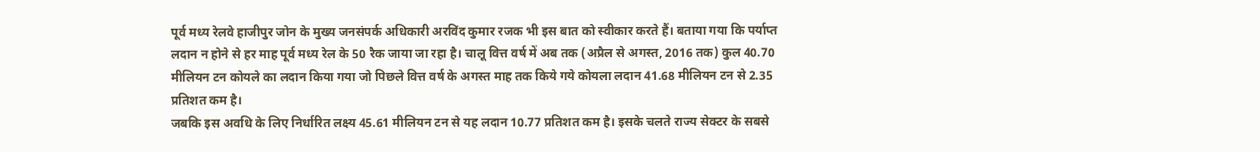पूर्व मध्य रेलवे हाजीपुर जोन के मुख्य जनसंपर्क अधिकारी अरविंद कुमार रजक भी इस बात को स्वीकार करते हैं। बताया गया कि पर्याप्त लदान न होने से हर माह पूर्व मध्य रेल के 50 रैक जाया जा रहा है। चालू वित्त वर्ष में अब तक (अप्रैल से अगस्त, 2016 तक) कुल 40.70 मीलियन टन कोयले का लदान किया गया जो पिछले वित्त वर्ष के अगस्त माह तक किये गये कोयला लदान 41.68 मीलियन टन से 2.35 प्रतिशत कम है।
जबकि इस अवधि के लिए निर्धारित लक्ष्य 45.61 मीलियन टन से यह लदान 10.77 प्रतिशत कम है। इसके चलते राज्य सेक्टर के सबसे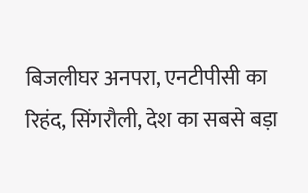बिजलीघर अनपरा, एनटीपीसी का रिहंद, सिंगरौली, देश का सबसे बड़ा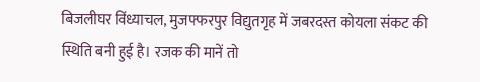बिजलीघर विंध्याचल, मुजफ्फरपुर विद्युतगृह में जबरदस्त कोयला संकट की स्थिति बनी हुई है। रजक की मानें तो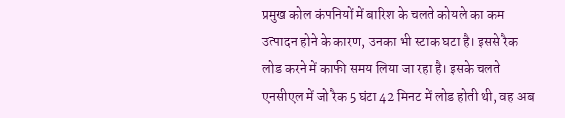प्रमुख कोल कंपनियों में बारिश के चलते कोयले का कम उत्पादन होने के कारण, उनका भी स्टाक घटा है। इससे रैक लोड करने में काफी समय लिया जा रहा है। इसके चलते एनसीएल में जो रैक 5 घंटा 42 मिनट में लोड होती थी, वह अब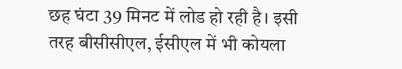छह घंटा 39 मिनट में लोड हो रही है। इसी तरह बीसीसीएल, ईसीएल में भी कोयला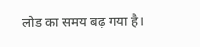लोड का समय बढ़ गया है।